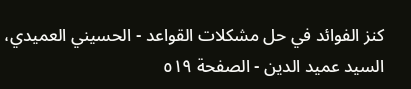كنز الفوائد في حل مشكلات القواعد - الحسيني العميدي، السيد عميد الدين - الصفحة ٥١٩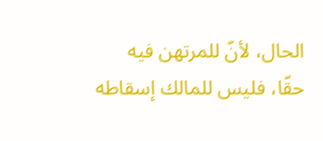الحال، لأنّ للمرتهن فيه حقّا، فليس للمالك إسقاطه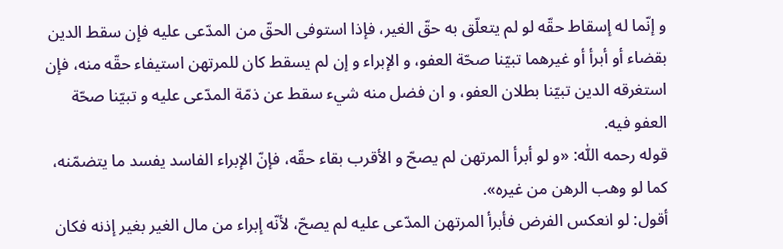و إنّما له إسقاط حقّه لو لم يتعلّق به حقّ الغير، فإذا استوفى الحقّ من المدّعى عليه فإن سقط الدين بقضاء أو أبرأ أو غيرهما تبيّنا صحّة العفو، و الإبراء و إن لم يسقط كان للمرتهن استيفاء حقّه منه، فإن استغرقه الدين تبيّنا بطلان العفو، و ان فضل منه شيء سقط عن ذمّة المدّعى عليه و تبيّنا صحّة العفو فيه.
قوله رحمه اللّٰه: «و لو أبرأ المرتهن لم يصحّ و الأقرب بقاء حقّه، فإنّ الإبراء الفاسد يفسد ما يتضمّنه، كما لو وهب الرهن من غيره».
أقول: لو انعكس الفرض فأبرأ المرتهن المدّعى عليه لم يصحّ، لأنّه إبراء من مال الغير بغير إذنه فكان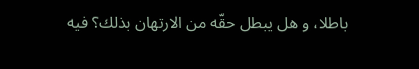باطلا، و هل يبطل حقّه من الارتهان بذلك؟ فيه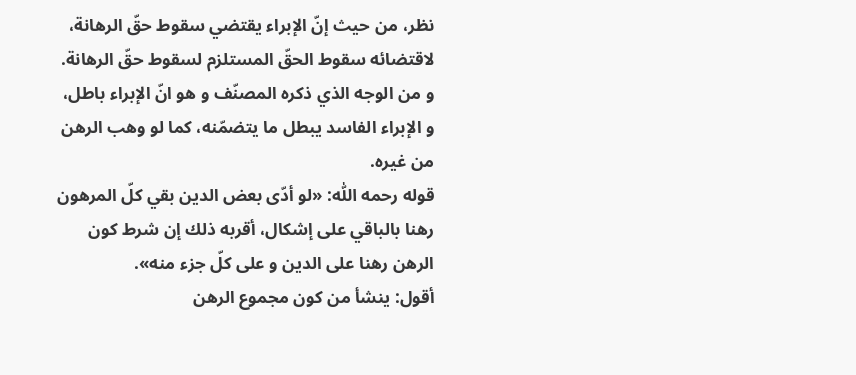نظر، من حيث إنّ الإبراء يقتضي سقوط حقّ الرهانة، لاقتضائه سقوط الحقّ المستلزم لسقوط حقّ الرهانة. و من الوجه الذي ذكره المصنّف و هو انّ الإبراء باطل، و الإبراء الفاسد يبطل ما يتضمّنه، كما لو وهب الرهن من غيره.
قوله رحمه اللّٰه: «لو أدّى بعض الدين بقي كلّ المرهون رهنا بالباقي على إشكال، أقربه ذلك إن شرط كون الرهن رهنا على الدين و على كلّ جزء منه».
أقول: ينشأ من كون مجموع الرهن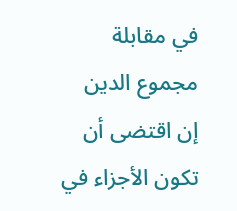في مقابلة مجموع الدين إن اقتضى أن تكون الأجزاء في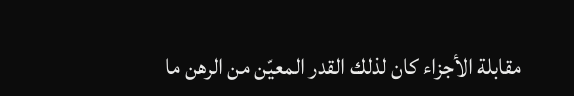مقابلة الأجزاء كان لذلك القدر المعيّن من الرهن ما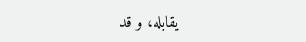يقابله، و قد